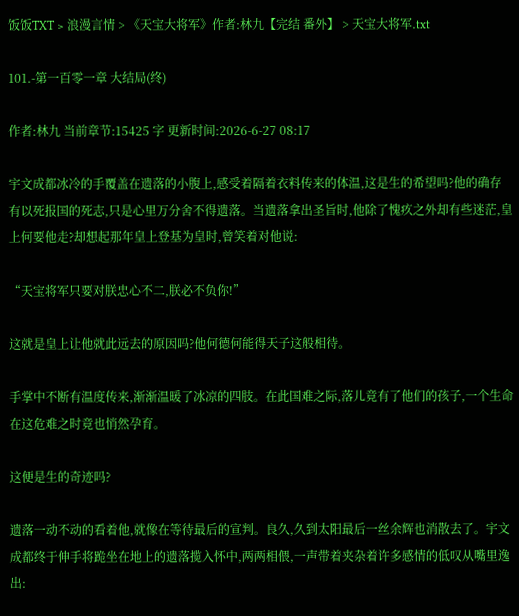饭饭TXT > 浪漫言情 > 《天宝大将军》作者:林九【完结 番外】 > 天宝大将军.txt

101.-第一百零一章 大结局(终)

作者:林九 当前章节:15425 字 更新时间:2026-6-27 08:17

宇文成都冰冷的手覆盖在遗落的小腹上,感受着隔着衣料传来的体温,这是生的希望吗?他的确存有以死报国的死志,只是心里万分舍不得遗落。当遗落拿出圣旨时,他除了愧疚之外却有些迷茫,皇上何要他走?却想起那年皇上登基为皇时,曾笑着对他说:

“天宝将军只要对朕忠心不二,朕必不负你!”

这就是皇上让他就此远去的原因吗?他何德何能得天子这般相待。

手掌中不断有温度传来,渐渐温暖了冰凉的四肢。在此国难之际,落儿竟有了他们的孩子,一个生命在这危难之时竟也悄然孕育。

这便是生的奇迹吗?

遗落一动不动的看着他,就像在等待最后的宣判。良久,久到太阳最后一丝余辉也消散去了。宇文成都终于伸手将跪坐在地上的遗落揽入怀中,两两相偎,一声带着夹杂着许多感情的低叹从嘴里逸出: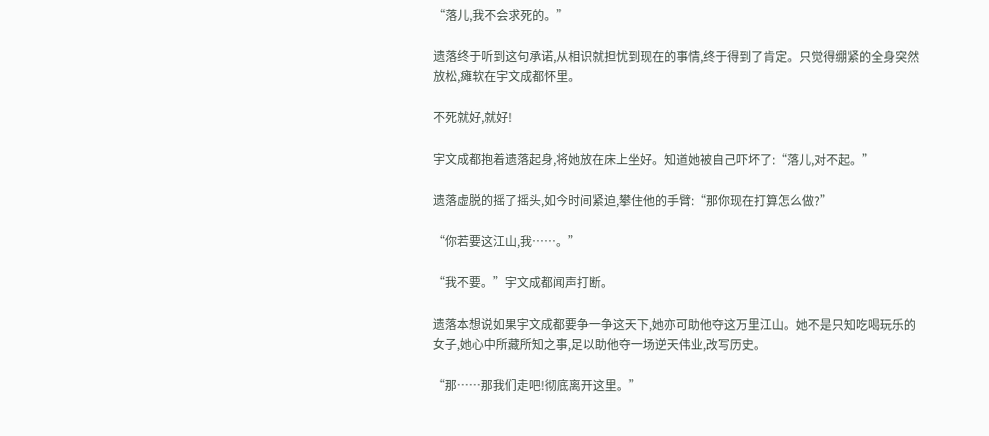“落儿,我不会求死的。”

遗落终于听到这句承诺,从相识就担忧到现在的事情,终于得到了肯定。只觉得绷紧的全身突然放松,瘫软在宇文成都怀里。

不死就好,就好!

宇文成都抱着遗落起身,将她放在床上坐好。知道她被自己吓坏了:“落儿,对不起。”

遗落虚脱的摇了摇头,如今时间紧迫,攀住他的手臂:“那你现在打算怎么做?”

“你若要这江山,我……。”

“我不要。”宇文成都闻声打断。

遗落本想说如果宇文成都要争一争这天下,她亦可助他夺这万里江山。她不是只知吃喝玩乐的女子,她心中所藏所知之事,足以助他夺一场逆天伟业,改写历史。

“那……那我们走吧!彻底离开这里。”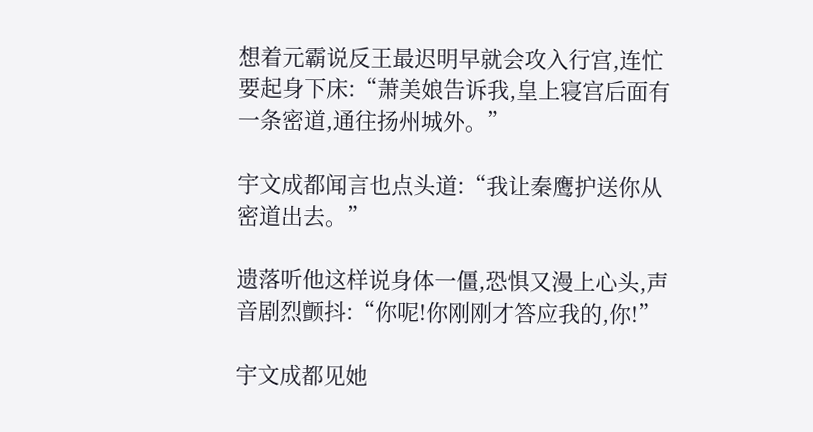想着元霸说反王最迟明早就会攻入行宫,连忙要起身下床:“萧美娘告诉我,皇上寝宫后面有一条密道,通往扬州城外。”

宇文成都闻言也点头道:“我让秦鹰护送你从密道出去。”

遗落听他这样说身体一僵,恐惧又漫上心头,声音剧烈颤抖:“你呢!你刚刚才答应我的,你!”

宇文成都见她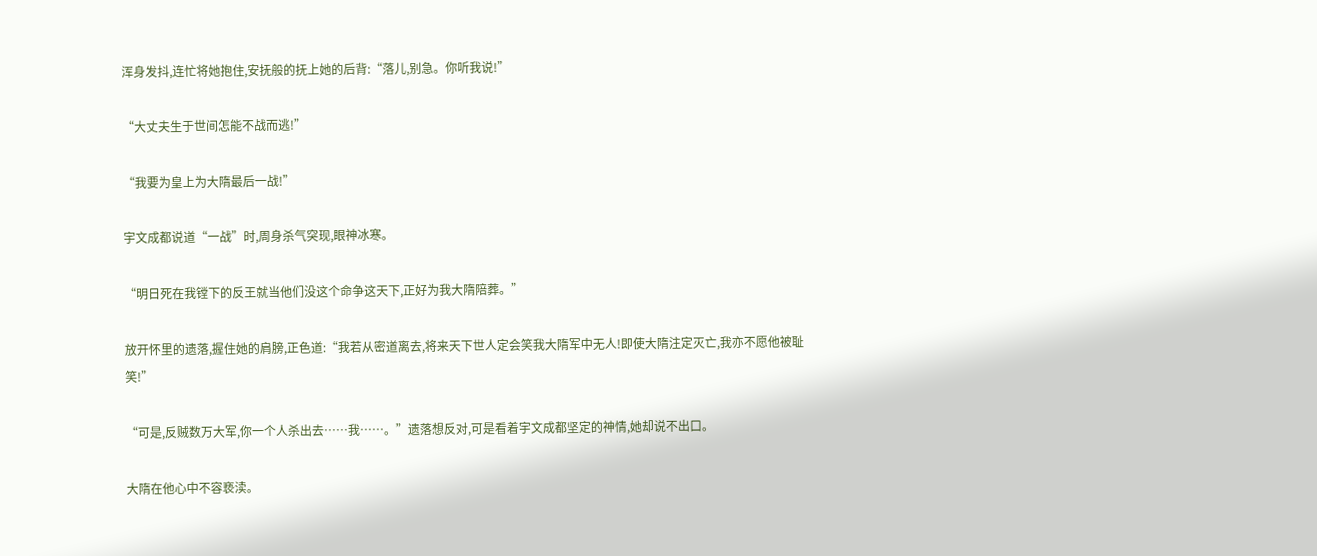浑身发抖,连忙将她抱住,安抚般的抚上她的后背:“落儿,别急。你听我说!”

“大丈夫生于世间怎能不战而逃!”

“我要为皇上为大隋最后一战!”

宇文成都说道“一战”时,周身杀气突现,眼神冰寒。

“明日死在我镗下的反王就当他们没这个命争这天下,正好为我大隋陪葬。”

放开怀里的遗落,握住她的肩膀,正色道:“我若从密道离去,将来天下世人定会笑我大隋军中无人!即使大隋注定灭亡,我亦不愿他被耻笑!”

“可是,反贼数万大军,你一个人杀出去……我……。”遗落想反对,可是看着宇文成都坚定的神情,她却说不出口。

大隋在他心中不容亵渎。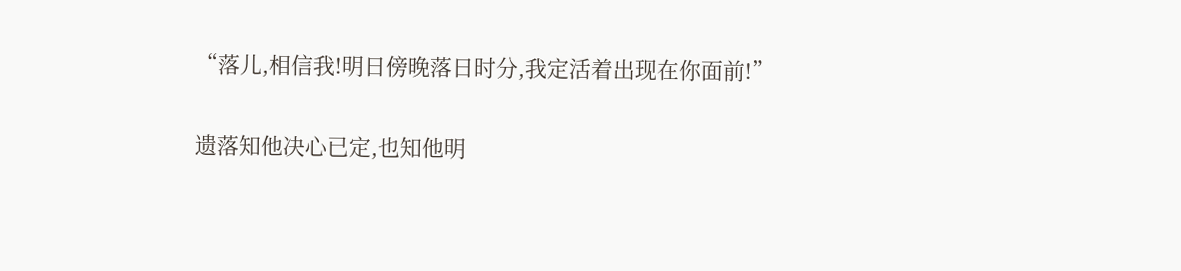“落儿,相信我!明日傍晚落日时分,我定活着出现在你面前!”

遗落知他决心已定,也知他明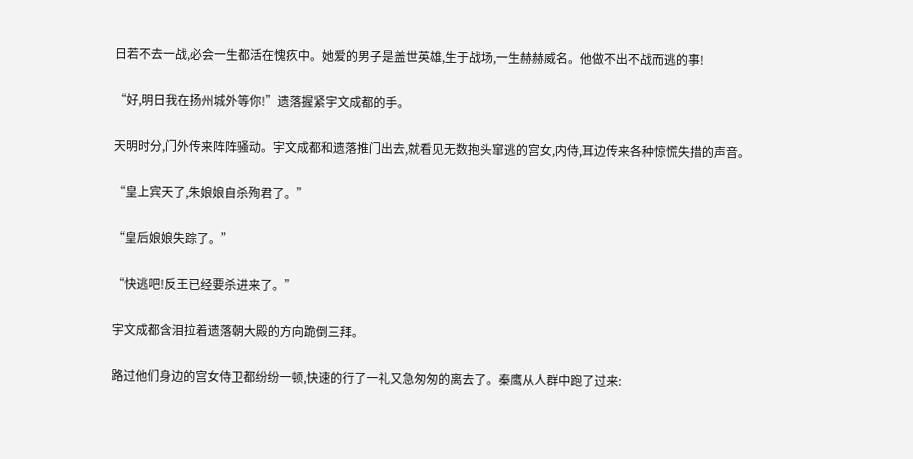日若不去一战,必会一生都活在愧疚中。她爱的男子是盖世英雄,生于战场,一生赫赫威名。他做不出不战而逃的事!

“好,明日我在扬州城外等你!”遗落握紧宇文成都的手。

天明时分,门外传来阵阵骚动。宇文成都和遗落推门出去,就看见无数抱头窜逃的宫女,内侍,耳边传来各种惊慌失措的声音。

“皇上宾天了,朱娘娘自杀殉君了。”

“皇后娘娘失踪了。”

“快逃吧!反王已经要杀进来了。”

宇文成都含泪拉着遗落朝大殿的方向跪倒三拜。

路过他们身边的宫女侍卫都纷纷一顿,快速的行了一礼又急匆匆的离去了。秦鹰从人群中跑了过来: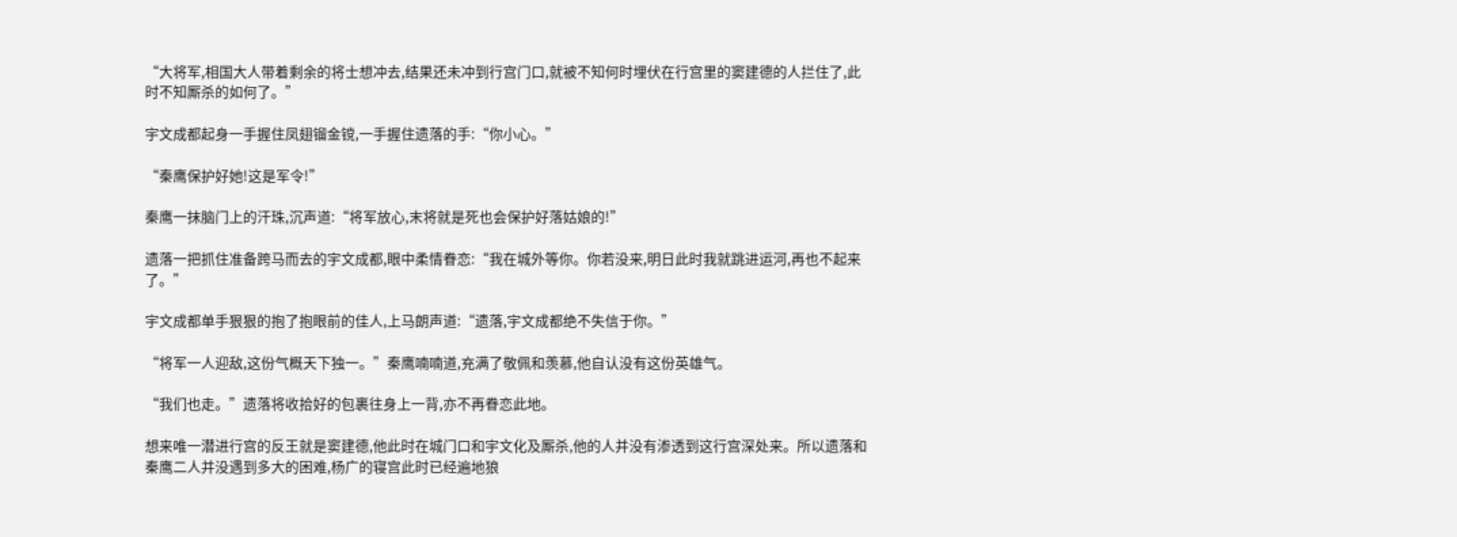“大将军,相国大人带着剩余的将士想冲去,结果还未冲到行宫门口,就被不知何时埋伏在行宫里的窦建德的人拦住了,此时不知厮杀的如何了。”

宇文成都起身一手握住凤翅镏金镋,一手握住遗落的手:“你小心。”

“秦鹰保护好她!这是军令!”

秦鹰一抹脑门上的汗珠,沉声道:“将军放心,末将就是死也会保护好落姑娘的!”

遗落一把抓住准备跨马而去的宇文成都,眼中柔情眷恋:“我在城外等你。你若没来,明日此时我就跳进运河,再也不起来了。”

宇文成都单手狠狠的抱了抱眼前的佳人,上马朗声道:“遗落,宇文成都绝不失信于你。”

“将军一人迎敌,这份气概天下独一。”秦鹰喃喃道,充满了敬佩和羡慕,他自认没有这份英雄气。

“我们也走。”遗落将收拾好的包裹往身上一背,亦不再眷恋此地。

想来唯一潜进行宫的反王就是窦建德,他此时在城门口和宇文化及厮杀,他的人并没有渗透到这行宫深处来。所以遗落和秦鹰二人并没遇到多大的困难,杨广的寝宫此时已经遍地狼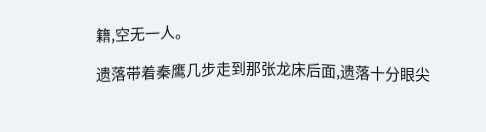籍,空无一人。

遗落带着秦鹰几步走到那张龙床后面,遗落十分眼尖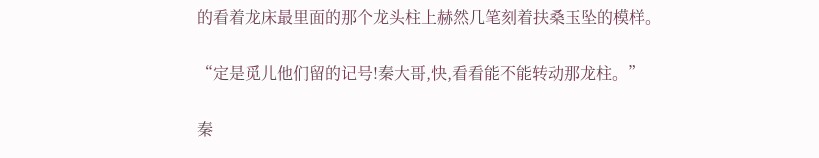的看着龙床最里面的那个龙头柱上赫然几笔刻着扶桑玉坠的模样。

“定是觅儿他们留的记号!秦大哥,快,看看能不能转动那龙柱。”

秦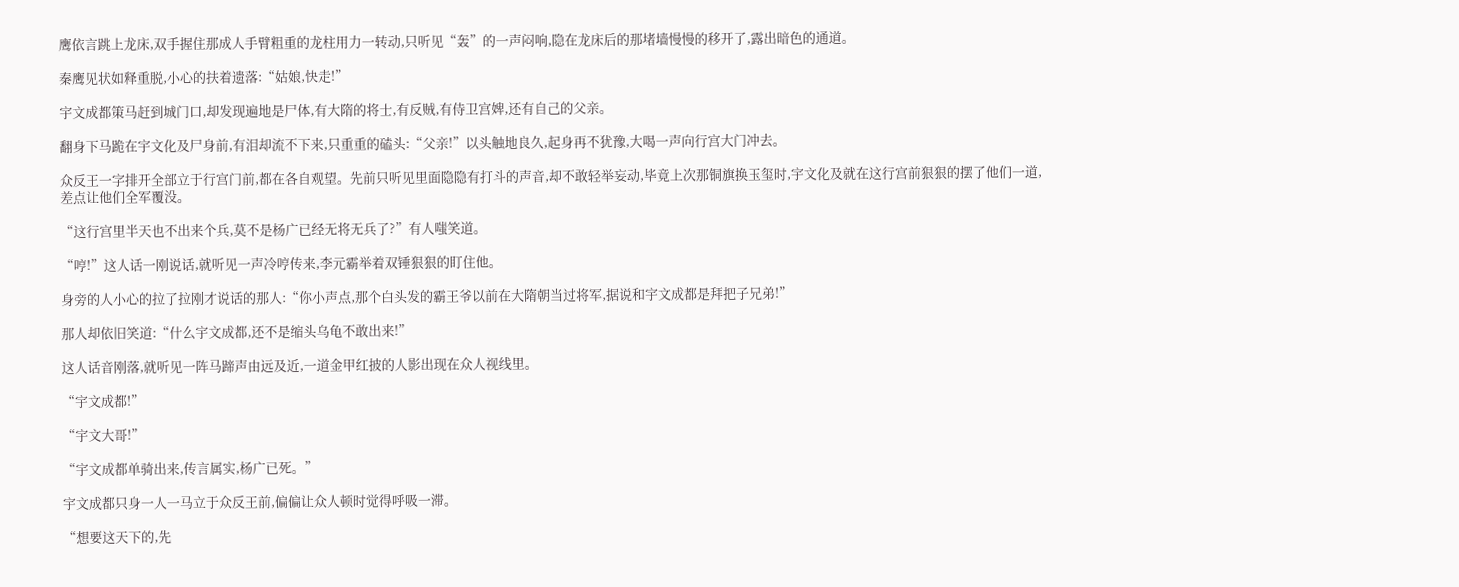鹰依言跳上龙床,双手握住那成人手臂粗重的龙柱用力一转动,只听见“轰”的一声闷响,隐在龙床后的那堵墙慢慢的移开了,露出暗色的通道。

秦鹰见状如释重脱,小心的扶着遗落:“姑娘,快走!”

宇文成都策马赶到城门口,却发现遍地是尸体,有大隋的将士,有反贼,有侍卫宫婢,还有自己的父亲。

翻身下马跪在宇文化及尸身前,有泪却流不下来,只重重的磕头:“父亲!”以头触地良久,起身再不犹豫,大喝一声向行宫大门冲去。

众反王一字排开全部立于行宫门前,都在各自观望。先前只听见里面隐隐有打斗的声音,却不敢轻举妄动,毕竟上次那铜旗换玉玺时,宇文化及就在这行宫前狠狠的摆了他们一道,差点让他们全军覆没。

“这行宫里半天也不出来个兵,莫不是杨广已经无将无兵了?”有人嗤笑道。

“哼!”这人话一刚说话,就听见一声冷哼传来,李元霸举着双锤狠狠的盯住他。

身旁的人小心的拉了拉刚才说话的那人:“你小声点,那个白头发的霸王爷以前在大隋朝当过将军,据说和宇文成都是拜把子兄弟!”

那人却依旧笑道:“什么宇文成都,还不是缩头乌龟不敢出来!”

这人话音刚落,就听见一阵马蹄声由远及近,一道金甲红披的人影出现在众人视线里。

“宇文成都!”

“宇文大哥!”

“宇文成都单骑出来,传言属实,杨广已死。”

宇文成都只身一人一马立于众反王前,偏偏让众人顿时觉得呼吸一滞。

“想要这天下的,先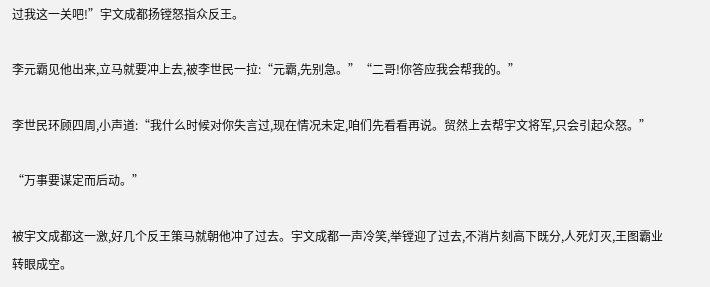过我这一关吧!”宇文成都扬镗怒指众反王。

李元霸见他出来,立马就要冲上去,被李世民一拉:“元霸,先别急。”“二哥!你答应我会帮我的。”

李世民环顾四周,小声道:“我什么时候对你失言过,现在情况未定,咱们先看看再说。贸然上去帮宇文将军,只会引起众怒。”

“万事要谋定而后动。”

被宇文成都这一激,好几个反王策马就朝他冲了过去。宇文成都一声冷笑,举镗迎了过去,不消片刻高下既分,人死灯灭,王图霸业转眼成空。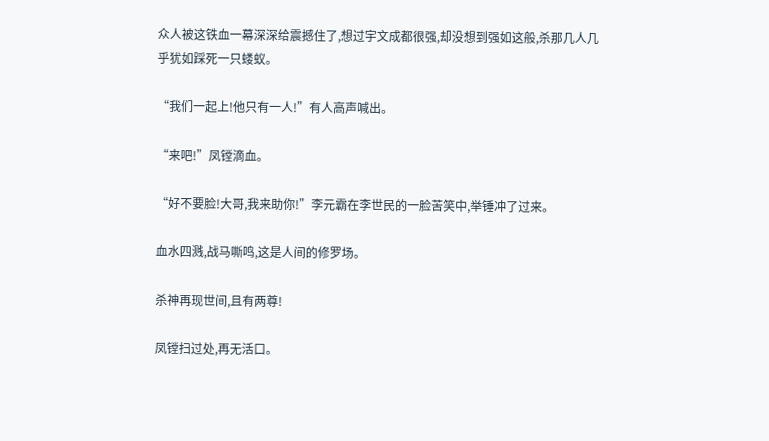众人被这铁血一幕深深给震撼住了,想过宇文成都很强,却没想到强如这般,杀那几人几乎犹如踩死一只蝼蚁。

“我们一起上!他只有一人!”有人高声喊出。

“来吧!”凤镗滴血。

“好不要脸!大哥,我来助你!”李元霸在李世民的一脸苦笑中,举锤冲了过来。

血水四溅,战马嘶鸣,这是人间的修罗场。

杀神再现世间,且有两尊!

凤镗扫过处,再无活口。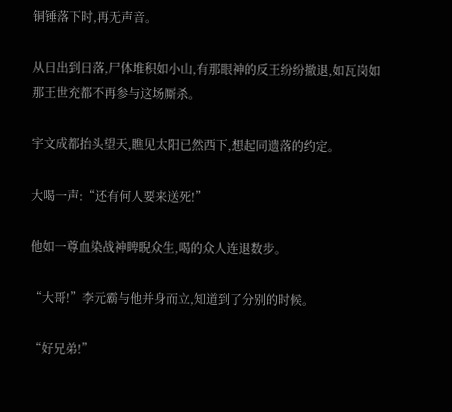铜锤落下时,再无声音。

从日出到日落,尸体堆积如小山,有那眼神的反王纷纷撤退,如瓦岗如那王世充都不再参与这场厮杀。

宇文成都抬头望天,瞧见太阳已然西下,想起同遗落的约定。

大喝一声:“还有何人要来送死!”

他如一尊血染战神睥睨众生,喝的众人连退数步。

“大哥!”李元霸与他并身而立,知道到了分别的时候。

“好兄弟!”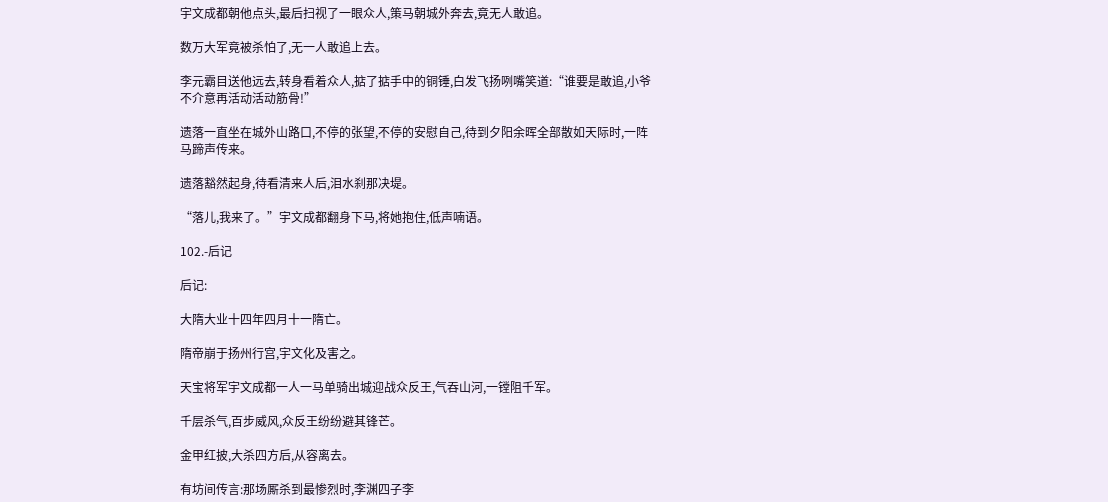宇文成都朝他点头,最后扫视了一眼众人,策马朝城外奔去,竟无人敢追。

数万大军竟被杀怕了,无一人敢追上去。

李元霸目送他远去,转身看着众人,掂了掂手中的铜锤,白发飞扬咧嘴笑道:“谁要是敢追,小爷不介意再活动活动筋骨!”

遗落一直坐在城外山路口,不停的张望,不停的安慰自己,待到夕阳余晖全部散如天际时,一阵马蹄声传来。

遗落豁然起身,待看清来人后,泪水刹那决堤。

“落儿,我来了。”宇文成都翻身下马,将她抱住,低声喃语。

102.-后记

后记:

大隋大业十四年四月十一隋亡。

隋帝崩于扬州行宫,宇文化及害之。

天宝将军宇文成都一人一马单骑出城迎战众反王,气吞山河,一镗阻千军。

千层杀气,百步威风,众反王纷纷避其锋芒。

金甲红披,大杀四方后,从容离去。

有坊间传言:那场厮杀到最惨烈时,李渊四子李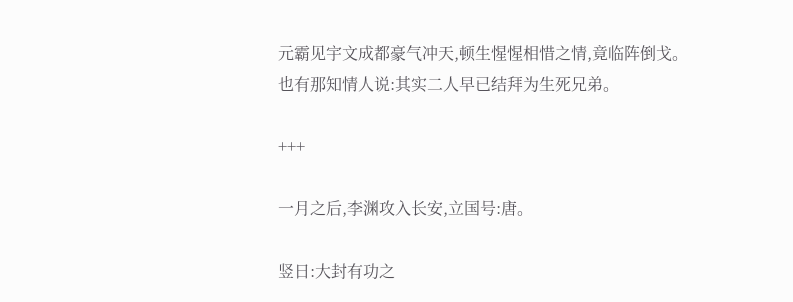元霸见宇文成都豪气冲天,顿生惺惺相惜之情,竟临阵倒戈。也有那知情人说:其实二人早已结拜为生死兄弟。

+++

一月之后,李渊攻入长安,立国号:唐。

竖日:大封有功之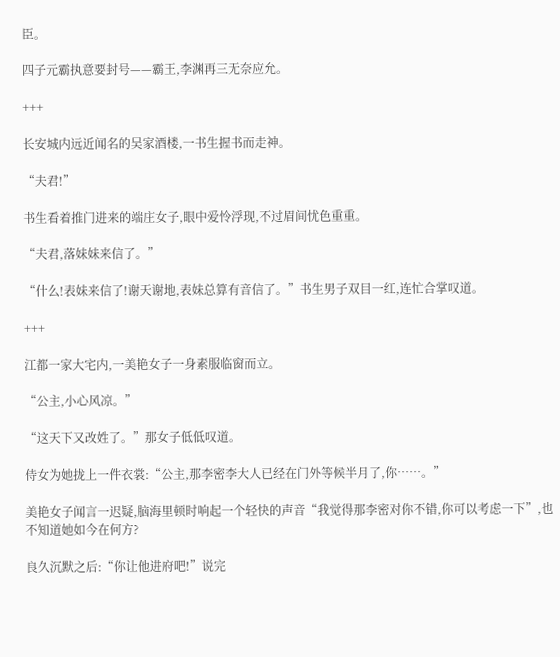臣。

四子元霸执意要封号——霸王,李渊再三无奈应允。

+++

长安城内远近闻名的吴家酒楼,一书生握书而走神。

“夫君!”

书生看着推门进来的端庄女子,眼中爱怜浮现,不过眉间忧色重重。

“夫君,落妹妹来信了。”

“什么!表妹来信了!谢天谢地,表妹总算有音信了。”书生男子双目一红,连忙合掌叹道。

+++

江都一家大宅内,一美艳女子一身素服临窗而立。

“公主,小心风凉。”

“这天下又改姓了。”那女子低低叹道。

侍女为她拢上一件衣裳:“公主,那李密李大人已经在门外等候半月了,你……。”

美艳女子闻言一迟疑,脑海里顿时响起一个轻快的声音“我觉得那李密对你不错,你可以考虑一下”,也不知道她如今在何方?

良久沉默之后:“你让他进府吧!”说完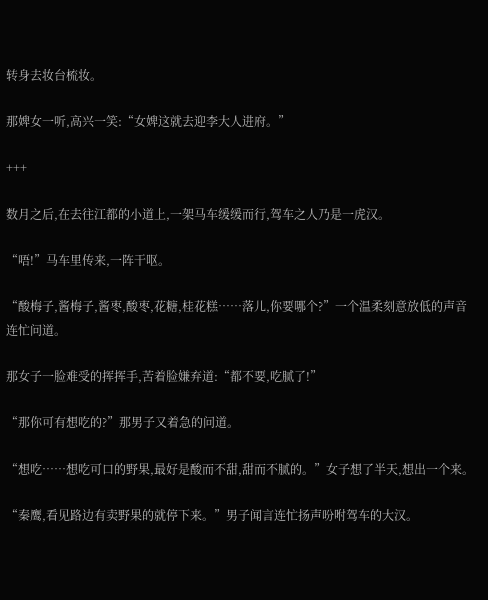转身去妆台梳妆。

那婢女一听,高兴一笑:“女婢这就去迎李大人进府。”

+++

数月之后,在去往江都的小道上,一架马车缓缓而行,驾车之人乃是一虎汉。

“唔!”马车里传来,一阵干呕。

“酸梅子,酱梅子,酱枣,酸枣,花糖,桂花糕……落儿,你要哪个?”一个温柔刻意放低的声音连忙问道。

那女子一脸难受的挥挥手,苦着脸嫌弃道:“都不要,吃腻了!”

“那你可有想吃的?”那男子又着急的问道。

“想吃……想吃可口的野果,最好是酸而不甜,甜而不腻的。”女子想了半天,想出一个来。

“秦鹰,看见路边有卖野果的就停下来。”男子闻言连忙扬声吩咐驾车的大汉。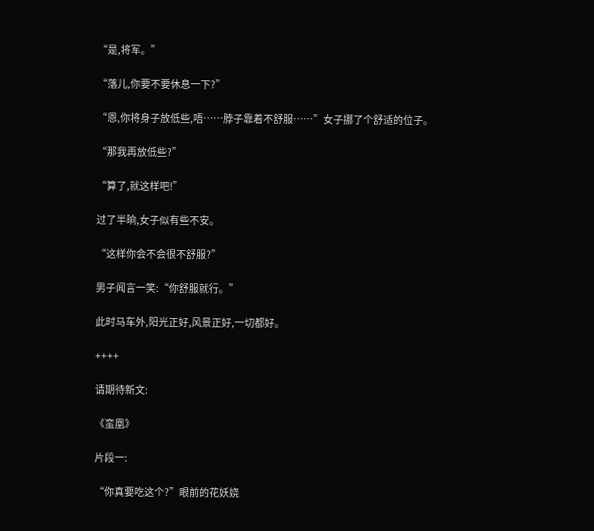“是,将军。”

“落儿,你要不要休息一下?”

“恩,你将身子放低些,唔……脖子靠着不舒服……”女子挪了个舒适的位子。

“那我再放低些?”

“算了,就这样吧!”

过了半晌,女子似有些不安。

“这样你会不会很不舒服?”

男子闻言一笑:“你舒服就行。”

此时马车外,阳光正好,风景正好,一切都好。

++++

请期待新文:

《蛮凰》

片段一:

“你真要吃这个?”眼前的花妖娆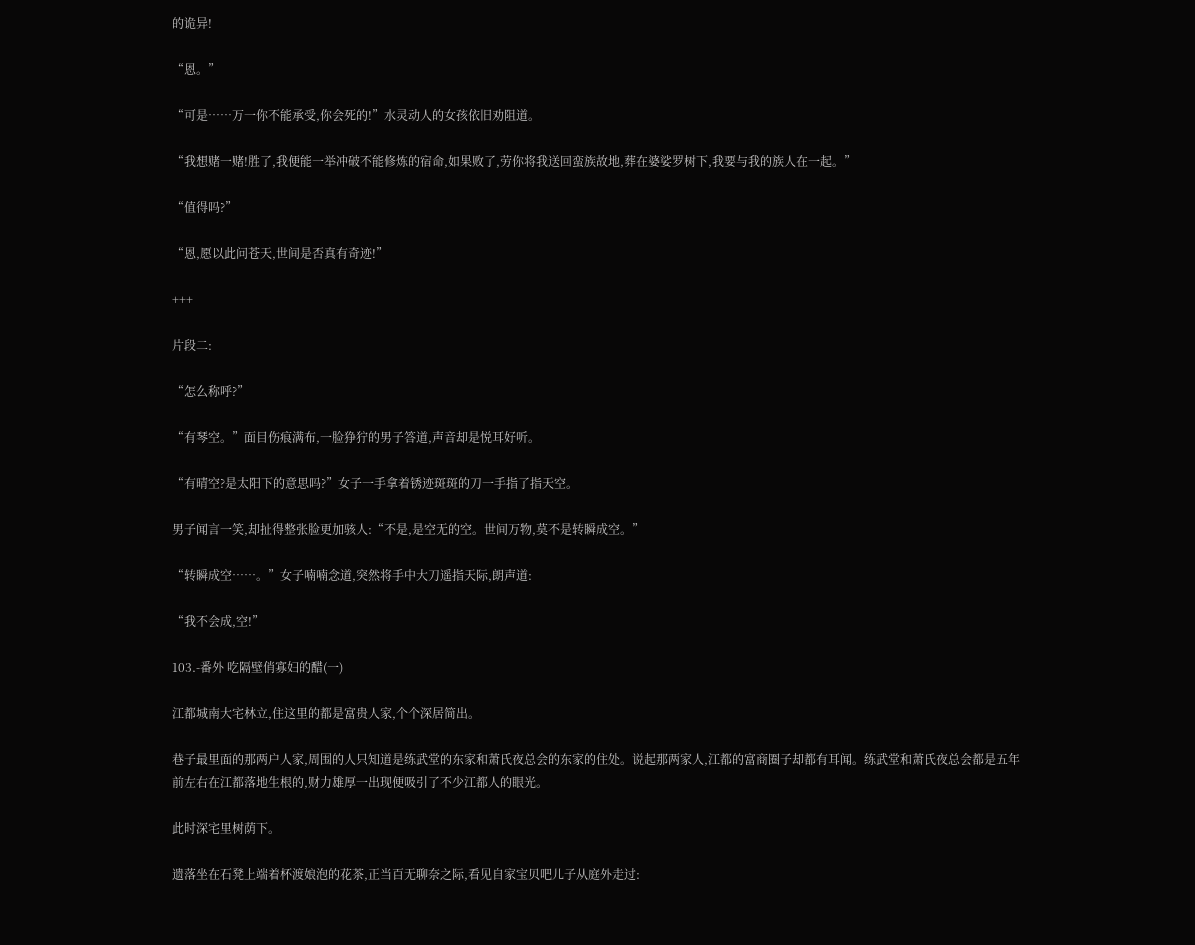的诡异!

“恩。”

“可是……万一你不能承受,你会死的!”水灵动人的女孩依旧劝阻道。

“我想赌一赌!胜了,我便能一举冲破不能修炼的宿命,如果败了,劳你将我送回蛮族故地,葬在婆娑罗树下,我要与我的族人在一起。”

“值得吗?”

“恩,愿以此问苍天,世间是否真有奇迹!”

+++

片段二:

“怎么称呼?”

“有琴空。”面目伤痕满布,一脸狰狞的男子答道,声音却是悦耳好听。

“有晴空?是太阳下的意思吗?”女子一手拿着锈迹斑斑的刀一手指了指天空。

男子闻言一笑,却扯得整张脸更加骇人:“不是,是空无的空。世间万物,莫不是转瞬成空。”

“转瞬成空……。”女子喃喃念道,突然将手中大刀遥指天际,朗声道:

“我不会成,空!”

103.-番外 吃隔壁俏寡妇的醋(一)

江都城南大宅林立,住这里的都是富贵人家,个个深居简出。

巷子最里面的那两户人家,周围的人只知道是练武堂的东家和萧氏夜总会的东家的住处。说起那两家人,江都的富商圈子却都有耳闻。练武堂和萧氏夜总会都是五年前左右在江都落地生根的,财力雄厚一出现便吸引了不少江都人的眼光。

此时深宅里树荫下。

遗落坐在石凳上端着杯渡娘泡的花茶,正当百无聊奈之际,看见自家宝贝吧儿子从庭外走过: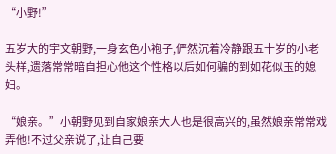“小野!”

五岁大的宇文朝野,一身玄色小袍子,俨然沉着冷静跟五十岁的小老头样,遗落常常暗自担心他这个性格以后如何骗的到如花似玉的媳妇。

“娘亲。”小朝野见到自家娘亲大人也是很高兴的,虽然娘亲常常戏弄他!不过父亲说了,让自己要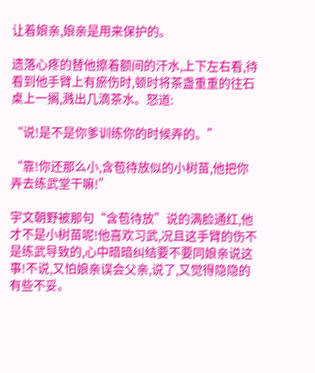让着娘亲,娘亲是用来保护的。

遗落心疼的替他擦着额间的汗水,上下左右看,待看到他手臂上有瘀伤时,顿时将茶盏重重的往石桌上一搁,溅出几滴茶水。怒道:

“说!是不是你爹训练你的时候弄的。”

“靠!你还那么小,含苞待放似的小树苗,他把你弄去练武堂干嘛!”

宇文朝野被那句“含苞待放”说的满脸通红,他才不是小树苗呢!他喜欢习武,况且这手臂的伤不是练武导致的,心中暗暗纠结要不要同娘亲说这事!不说,又怕娘亲误会父亲,说了,又觉得隐隐的有些不妥。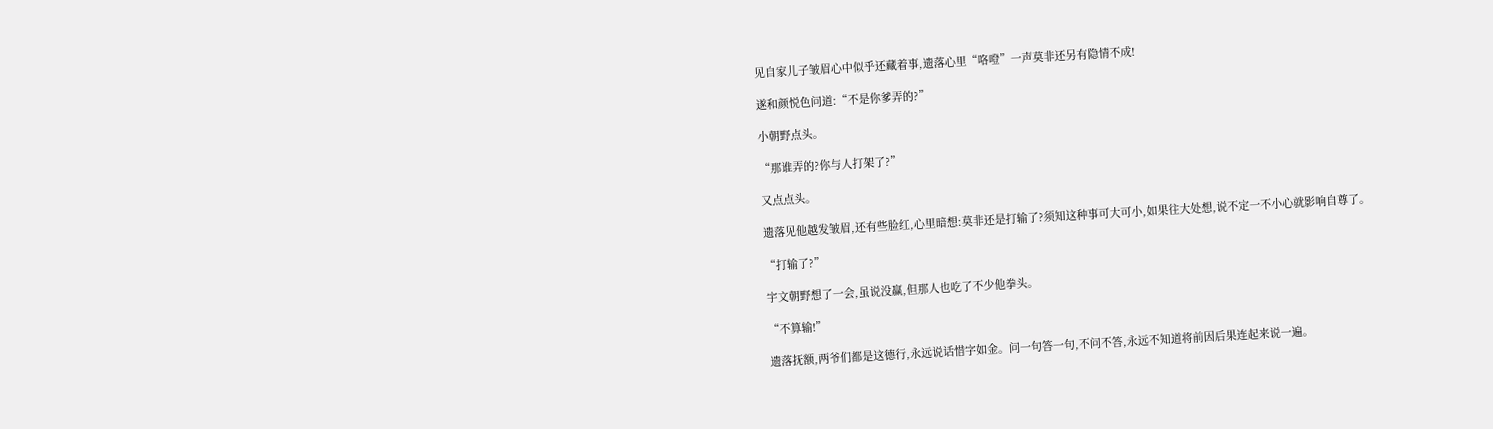见自家儿子皱眉心中似乎还藏着事,遗落心里“咯噔”一声莫非还另有隐情不成!

遂和颜悦色问道:“不是你爹弄的?”

小朝野点头。

“那谁弄的?你与人打架了?”

又点点头。

遗落见他越发皱眉,还有些脸红,心里暗想:莫非还是打输了?须知这种事可大可小,如果往大处想,说不定一不小心就影响自尊了。

“打输了?”

宇文朝野想了一会,虽说没赢,但那人也吃了不少他拳头。

“不算输!”

遗落抚额,两爷们都是这德行,永远说话惜字如金。问一句答一句,不问不答,永远不知道将前因后果连起来说一遍。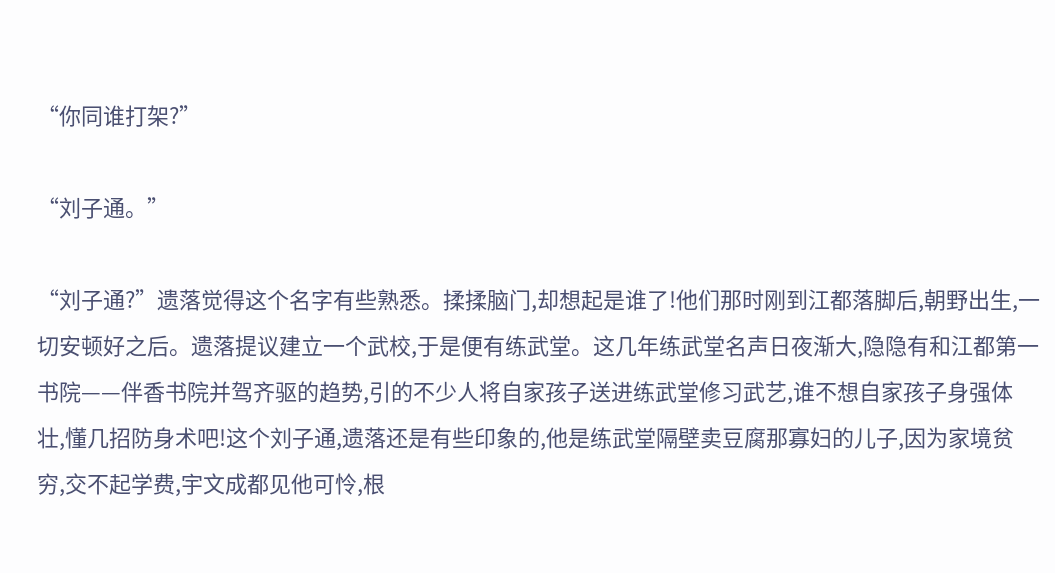“你同谁打架?”

“刘子通。”

“刘子通?”遗落觉得这个名字有些熟悉。揉揉脑门,却想起是谁了!他们那时刚到江都落脚后,朝野出生,一切安顿好之后。遗落提议建立一个武校,于是便有练武堂。这几年练武堂名声日夜渐大,隐隐有和江都第一书院——伴香书院并驾齐驱的趋势,引的不少人将自家孩子送进练武堂修习武艺,谁不想自家孩子身强体壮,懂几招防身术吧!这个刘子通,遗落还是有些印象的,他是练武堂隔壁卖豆腐那寡妇的儿子,因为家境贫穷,交不起学费,宇文成都见他可怜,根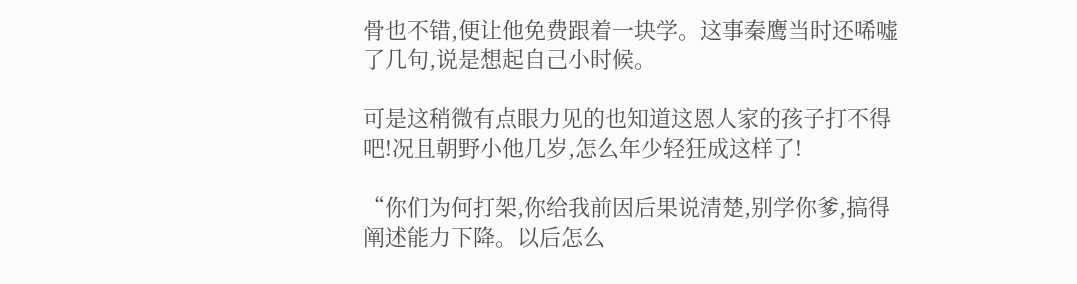骨也不错,便让他免费跟着一块学。这事秦鹰当时还唏嘘了几句,说是想起自己小时候。

可是这稍微有点眼力见的也知道这恩人家的孩子打不得吧!况且朝野小他几岁,怎么年少轻狂成这样了!

“你们为何打架,你给我前因后果说清楚,别学你爹,搞得阐述能力下降。以后怎么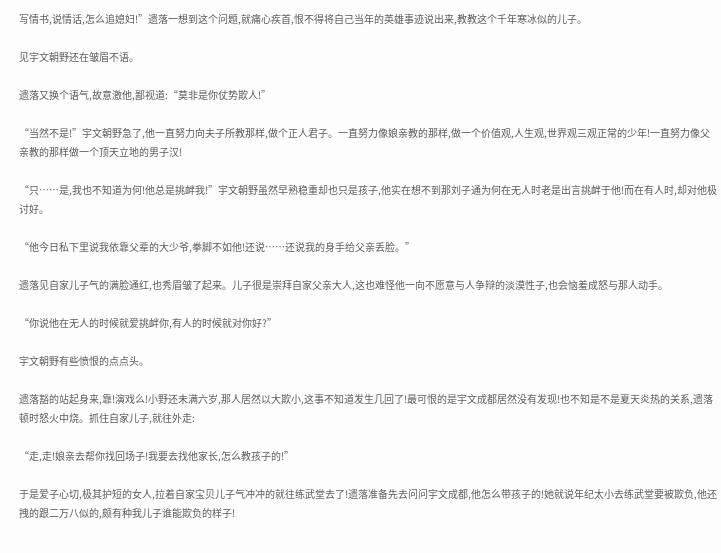写情书,说情话,怎么追媳妇!”遗落一想到这个问题,就痛心疾首,恨不得将自己当年的英雄事迹说出来,教教这个千年寒冰似的儿子。

见宇文朝野还在皱眉不语。

遗落又换个语气,故意激他,鄙视道:“莫非是你仗势欺人!”

“当然不是!”宇文朝野急了,他一直努力向夫子所教那样,做个正人君子。一直努力像娘亲教的那样,做一个价值观,人生观,世界观三观正常的少年!一直努力像父亲教的那样做一个顶天立地的男子汉!

“只……是,我也不知道为何!他总是挑衅我!”宇文朝野虽然早熟稳重却也只是孩子,他实在想不到那刘子通为何在无人时老是出言挑衅于他!而在有人时,却对他极讨好。

“他今日私下里说我依靠父辈的大少爷,拳脚不如他!还说……还说我的身手给父亲丢脸。”

遗落见自家儿子气的满脸通红,也秀眉皱了起来。儿子很是崇拜自家父亲大人,这也难怪他一向不愿意与人争辩的淡漠性子,也会恼羞成怒与那人动手。

“你说他在无人的时候就爱挑衅你,有人的时候就对你好?”

宇文朝野有些愤恨的点点头。

遗落豁的站起身来,靠!演戏么!小野还未满六岁,那人居然以大欺小,这事不知道发生几回了!最可恨的是宇文成都居然没有发现!也不知是不是夏天炎热的关系,遗落顿时怒火中烧。抓住自家儿子,就往外走:

“走,走!娘亲去帮你找回场子!我要去找他家长,怎么教孩子的!”

于是爱子心切,极其护短的女人,拉着自家宝贝儿子气冲冲的就往练武堂去了!遗落准备先去问问宇文成都,他怎么带孩子的!她就说年纪太小去练武堂要被欺负,他还拽的跟二万八似的,颇有种我儿子谁能欺负的样子!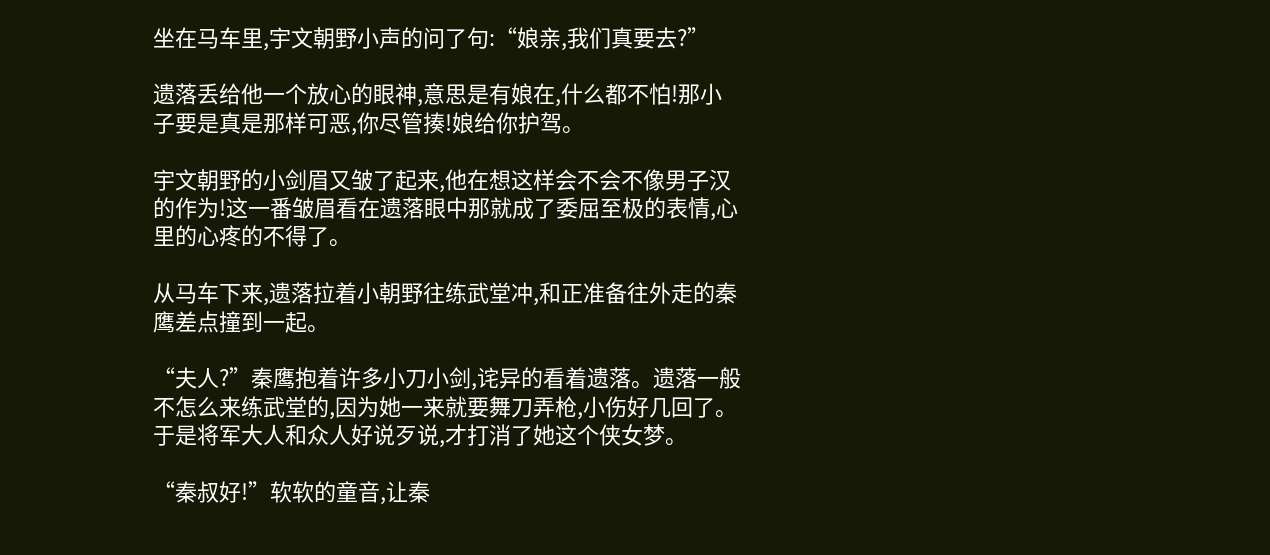坐在马车里,宇文朝野小声的问了句:“娘亲,我们真要去?”

遗落丢给他一个放心的眼神,意思是有娘在,什么都不怕!那小子要是真是那样可恶,你尽管揍!娘给你护驾。

宇文朝野的小剑眉又皱了起来,他在想这样会不会不像男子汉的作为!这一番皱眉看在遗落眼中那就成了委屈至极的表情,心里的心疼的不得了。

从马车下来,遗落拉着小朝野往练武堂冲,和正准备往外走的秦鹰差点撞到一起。

“夫人?”秦鹰抱着许多小刀小剑,诧异的看着遗落。遗落一般不怎么来练武堂的,因为她一来就要舞刀弄枪,小伤好几回了。于是将军大人和众人好说歹说,才打消了她这个侠女梦。

“秦叔好!”软软的童音,让秦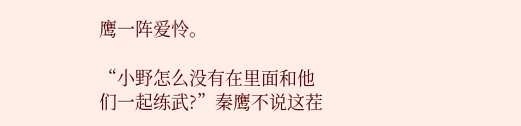鹰一阵爱怜。

“小野怎么没有在里面和他们一起练武?”秦鹰不说这茬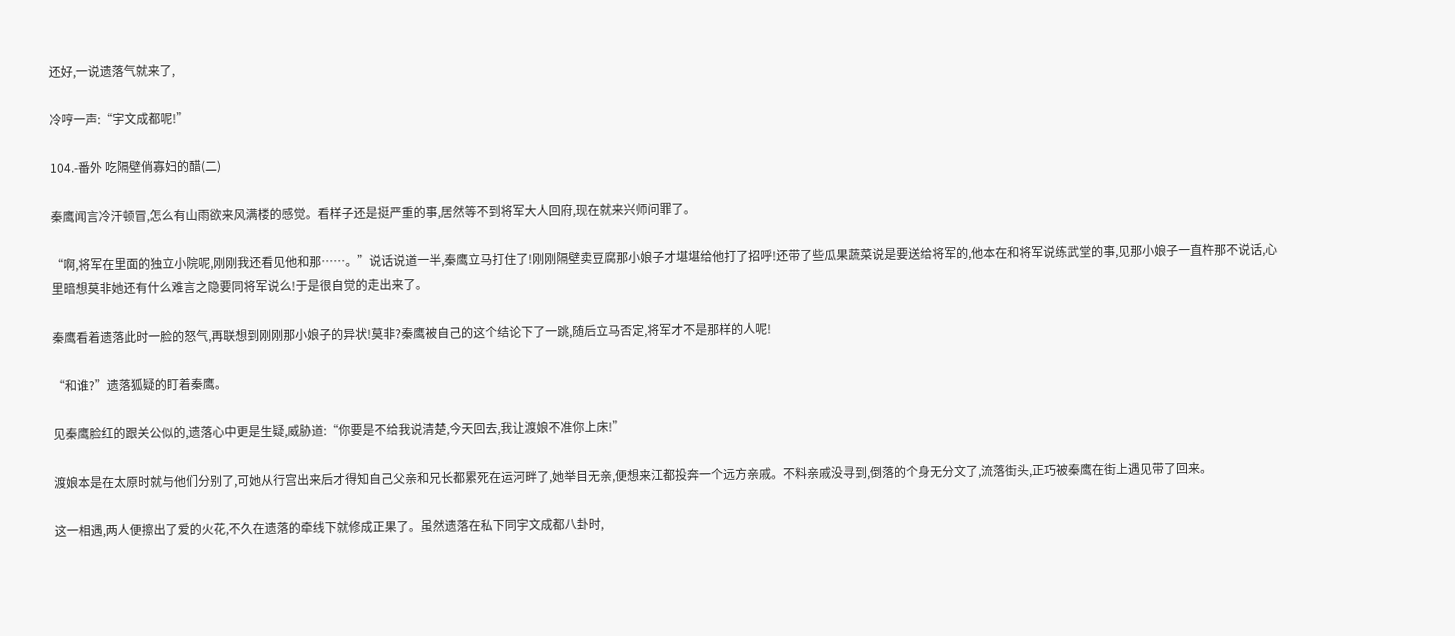还好,一说遗落气就来了,

冷哼一声:“宇文成都呢!”

104.-番外 吃隔壁俏寡妇的醋(二)

秦鹰闻言冷汗顿冒,怎么有山雨欲来风满楼的感觉。看样子还是挺严重的事,居然等不到将军大人回府,现在就来兴师问罪了。

“啊,将军在里面的独立小院呢,刚刚我还看见他和那……。”说话说道一半,秦鹰立马打住了!刚刚隔壁卖豆腐那小娘子才堪堪给他打了招呼!还带了些瓜果蔬菜说是要送给将军的,他本在和将军说练武堂的事,见那小娘子一直杵那不说话,心里暗想莫非她还有什么难言之隐要同将军说么!于是很自觉的走出来了。

秦鹰看着遗落此时一脸的怒气,再联想到刚刚那小娘子的异状!莫非?秦鹰被自己的这个结论下了一跳,随后立马否定,将军才不是那样的人呢!

“和谁?”遗落狐疑的盯着秦鹰。

见秦鹰脸红的跟关公似的,遗落心中更是生疑,威胁道:“你要是不给我说清楚,今天回去,我让渡娘不准你上床!”

渡娘本是在太原时就与他们分别了,可她从行宫出来后才得知自己父亲和兄长都累死在运河畔了,她举目无亲,便想来江都投奔一个远方亲戚。不料亲戚没寻到,倒落的个身无分文了,流落街头,正巧被秦鹰在街上遇见带了回来。

这一相遇,两人便擦出了爱的火花,不久在遗落的牵线下就修成正果了。虽然遗落在私下同宇文成都八卦时,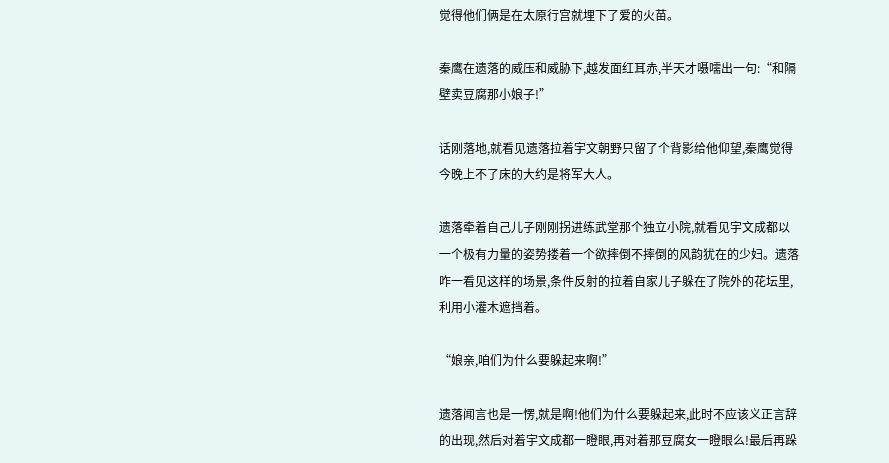觉得他们俩是在太原行宫就埋下了爱的火苗。

秦鹰在遗落的威压和威胁下,越发面红耳赤,半天才嗫嚅出一句:“和隔壁卖豆腐那小娘子!”

话刚落地,就看见遗落拉着宇文朝野只留了个背影给他仰望,秦鹰觉得今晚上不了床的大约是将军大人。

遗落牵着自己儿子刚刚拐进练武堂那个独立小院,就看见宇文成都以一个极有力量的姿势搂着一个欲摔倒不摔倒的风韵犹在的少妇。遗落咋一看见这样的场景,条件反射的拉着自家儿子躲在了院外的花坛里,利用小灌木遮挡着。

“娘亲,咱们为什么要躲起来啊!”

遗落闻言也是一愣,就是啊!他们为什么要躲起来,此时不应该义正言辞的出现,然后对着宇文成都一瞪眼,再对着那豆腐女一瞪眼么!最后再跺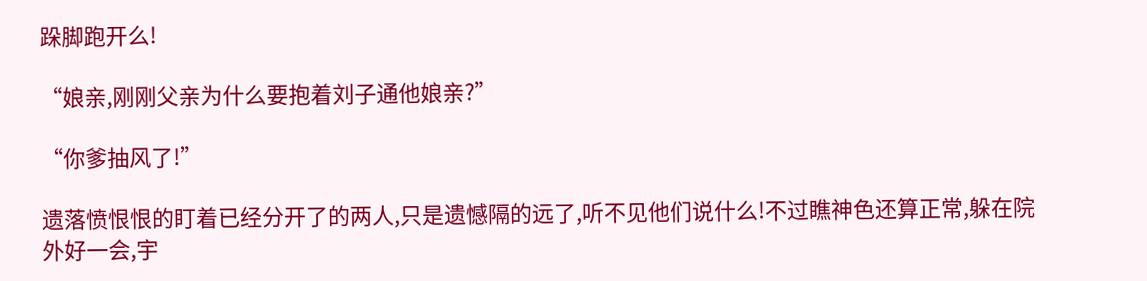跺脚跑开么!

“娘亲,刚刚父亲为什么要抱着刘子通他娘亲?”

“你爹抽风了!”

遗落愤恨恨的盯着已经分开了的两人,只是遗憾隔的远了,听不见他们说什么!不过瞧神色还算正常,躲在院外好一会,宇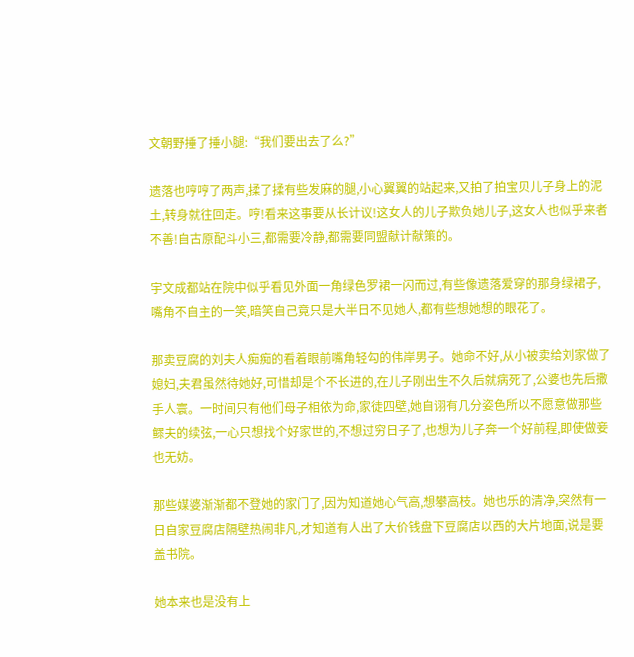文朝野捶了捶小腿:“我们要出去了么?”

遗落也哼哼了两声,揉了揉有些发麻的腿,小心翼翼的站起来,又拍了拍宝贝儿子身上的泥土,转身就往回走。哼!看来这事要从长计议!这女人的儿子欺负她儿子,这女人也似乎来者不善!自古原配斗小三,都需要冷静,都需要同盟献计献策的。

宇文成都站在院中似乎看见外面一角绿色罗裙一闪而过,有些像遗落爱穿的那身绿裙子,嘴角不自主的一笑,暗笑自己竟只是大半日不见她人,都有些想她想的眼花了。

那卖豆腐的刘夫人痴痴的看着眼前嘴角轻勾的伟岸男子。她命不好,从小被卖给刘家做了媳妇,夫君虽然待她好,可惜却是个不长进的,在儿子刚出生不久后就病死了,公婆也先后撒手人寰。一时间只有他们母子相依为命,家徒四壁,她自诩有几分姿色所以不愿意做那些鳏夫的续弦,一心只想找个好家世的,不想过穷日子了,也想为儿子奔一个好前程,即使做妾也无妨。

那些媒婆渐渐都不登她的家门了,因为知道她心气高,想攀高枝。她也乐的清净,突然有一日自家豆腐店隔壁热闹非凡,才知道有人出了大价钱盘下豆腐店以西的大片地面,说是要盖书院。

她本来也是没有上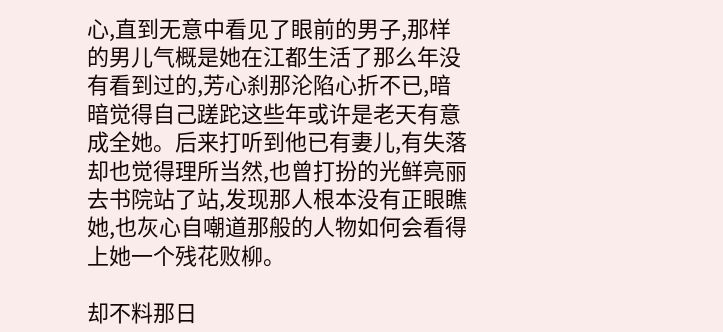心,直到无意中看见了眼前的男子,那样的男儿气概是她在江都生活了那么年没有看到过的,芳心刹那沦陷心折不已,暗暗觉得自己蹉跎这些年或许是老天有意成全她。后来打听到他已有妻儿,有失落却也觉得理所当然,也曾打扮的光鲜亮丽去书院站了站,发现那人根本没有正眼瞧她,也灰心自嘲道那般的人物如何会看得上她一个残花败柳。

却不料那日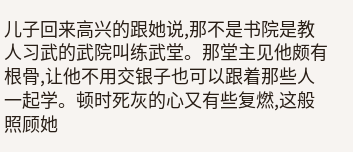儿子回来高兴的跟她说,那不是书院是教人习武的武院叫练武堂。那堂主见他颇有根骨,让他不用交银子也可以跟着那些人一起学。顿时死灰的心又有些复燃,这般照顾她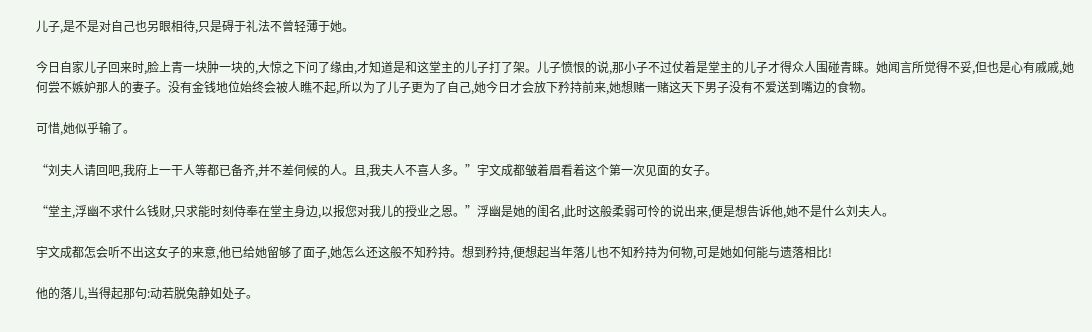儿子,是不是对自己也另眼相待,只是碍于礼法不曾轻薄于她。

今日自家儿子回来时,脸上青一块肿一块的,大惊之下问了缘由,才知道是和这堂主的儿子打了架。儿子愤恨的说,那小子不过仗着是堂主的儿子才得众人围碰青睐。她闻言所觉得不妥,但也是心有戚戚,她何尝不嫉妒那人的妻子。没有金钱地位始终会被人瞧不起,所以为了儿子更为了自己,她今日才会放下矜持前来,她想赌一赌这天下男子没有不爱送到嘴边的食物。

可惜,她似乎输了。

“刘夫人请回吧,我府上一干人等都已备齐,并不差伺候的人。且,我夫人不喜人多。”宇文成都皱着眉看着这个第一次见面的女子。

“堂主,浮幽不求什么钱财,只求能时刻侍奉在堂主身边,以报您对我儿的授业之恩。”浮幽是她的闺名,此时这般柔弱可怜的说出来,便是想告诉他,她不是什么刘夫人。

宇文成都怎会听不出这女子的来意,他已给她留够了面子,她怎么还这般不知矜持。想到矜持,便想起当年落儿也不知矜持为何物,可是她如何能与遗落相比!

他的落儿,当得起那句:动若脱兔静如处子。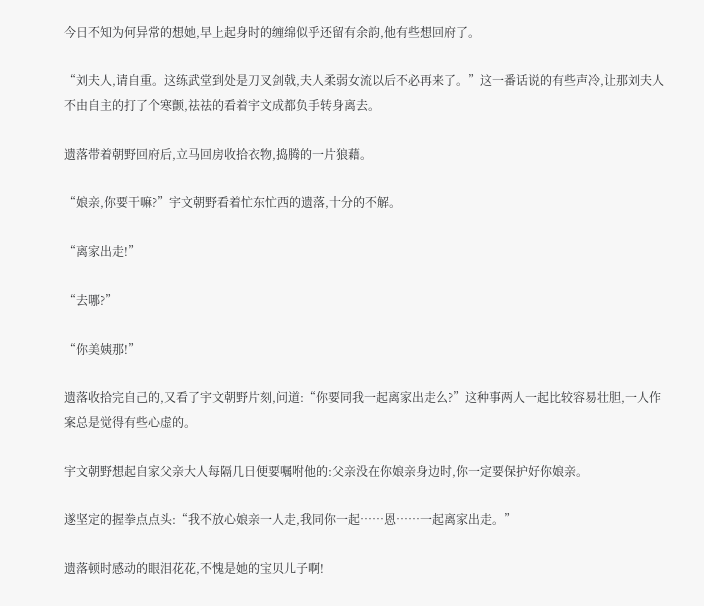今日不知为何异常的想她,早上起身时的缠绵似乎还留有余韵,他有些想回府了。

“刘夫人,请自重。这练武堂到处是刀叉剑戟,夫人柔弱女流以后不必再来了。”这一番话说的有些声冷,让那刘夫人不由自主的打了个寒颤,祛祛的看着宇文成都负手转身离去。

遗落带着朝野回府后,立马回房收拾衣物,捣腾的一片狼藉。

“娘亲,你要干嘛?”宇文朝野看着忙东忙西的遗落,十分的不解。

“离家出走!”

“去哪?”

“你美姨那!”

遗落收拾完自己的,又看了宇文朝野片刻,问道:“你要同我一起离家出走么?”这种事两人一起比较容易壮胆,一人作案总是觉得有些心虚的。

宇文朝野想起自家父亲大人每隔几日便要嘱咐他的:父亲没在你娘亲身边时,你一定要保护好你娘亲。

遂坚定的握拳点点头:“我不放心娘亲一人走,我同你一起……恩……一起离家出走。”

遗落顿时感动的眼泪花花,不愧是她的宝贝儿子啊!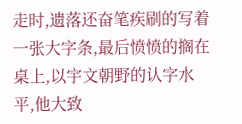走时,遗落还奋笔疾刷的写着一张大字条,最后愤愤的搁在桌上,以宇文朝野的认字水平,他大致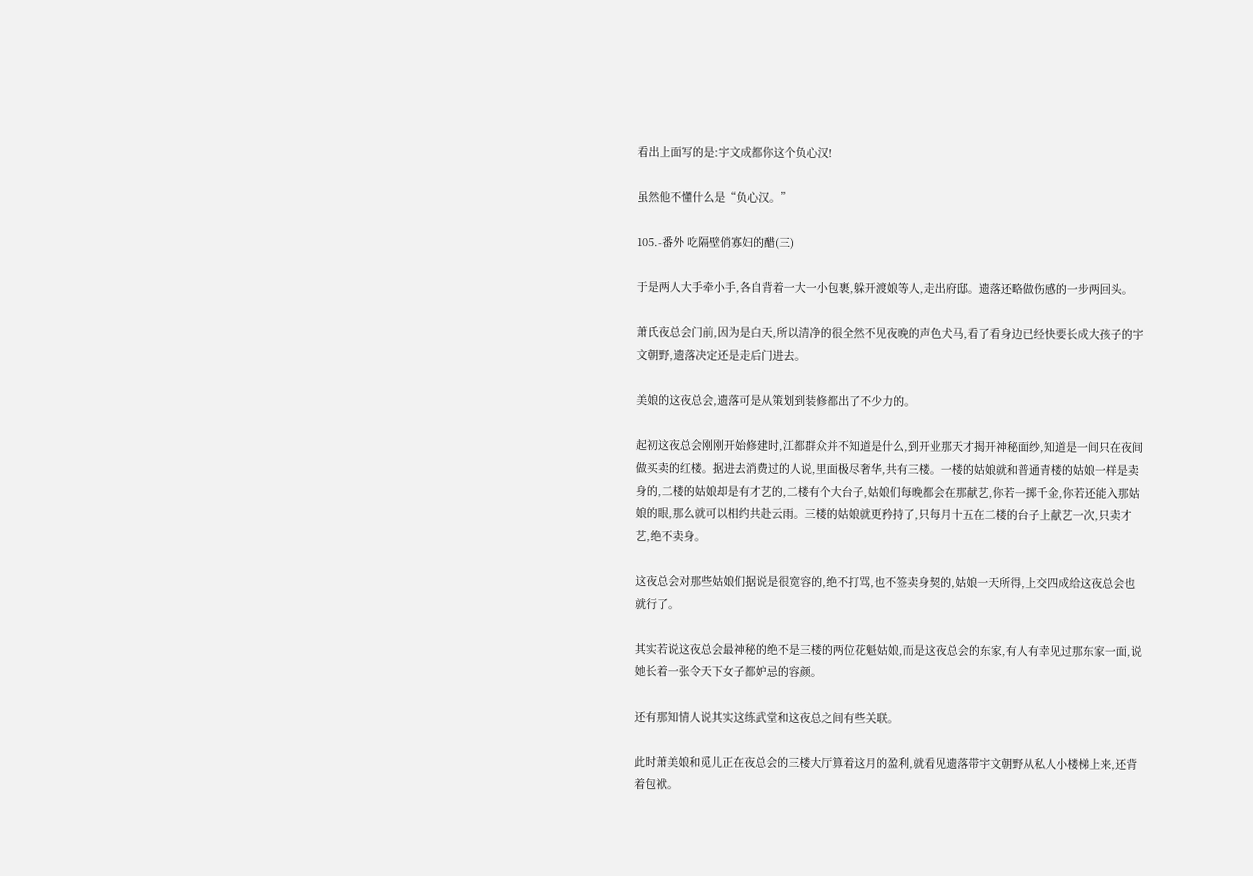看出上面写的是:宇文成都你这个负心汉!

虽然他不懂什么是“负心汉。”

105.-番外 吃隔壁俏寡妇的醋(三)

于是两人大手牵小手,各自背着一大一小包裹,躲开渡娘等人,走出府邸。遗落还略做伤感的一步两回头。

萧氏夜总会门前,因为是白天,所以清净的很全然不见夜晚的声色犬马,看了看身边已经快要长成大孩子的宇文朝野,遗落决定还是走后门进去。

美娘的这夜总会,遗落可是从策划到装修都出了不少力的。

起初这夜总会刚刚开始修建时,江都群众并不知道是什么,到开业那天才揭开神秘面纱,知道是一间只在夜间做买卖的红楼。据进去消费过的人说,里面极尽奢华,共有三楼。一楼的姑娘就和普通青楼的姑娘一样是卖身的,二楼的姑娘却是有才艺的,二楼有个大台子,姑娘们每晚都会在那献艺,你若一掷千金,你若还能入那姑娘的眼,那么就可以相约共赴云雨。三楼的姑娘就更矜持了,只每月十五在二楼的台子上献艺一次,只卖才艺,绝不卖身。

这夜总会对那些姑娘们据说是很宽容的,绝不打骂,也不签卖身契的,姑娘一天所得,上交四成给这夜总会也就行了。

其实若说这夜总会最神秘的绝不是三楼的两位花魁姑娘,而是这夜总会的东家,有人有幸见过那东家一面,说她长着一张令天下女子都妒忌的容颜。

还有那知情人说其实这练武堂和这夜总之间有些关联。

此时萧美娘和觅儿正在夜总会的三楼大厅算着这月的盈利,就看见遗落带宇文朝野从私人小楼梯上来,还背着包袱。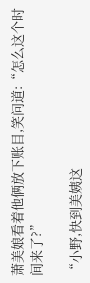萧美娘看着他俩放下账目,笑问道:“怎么这个时间来了?”

“小野,快到美姨这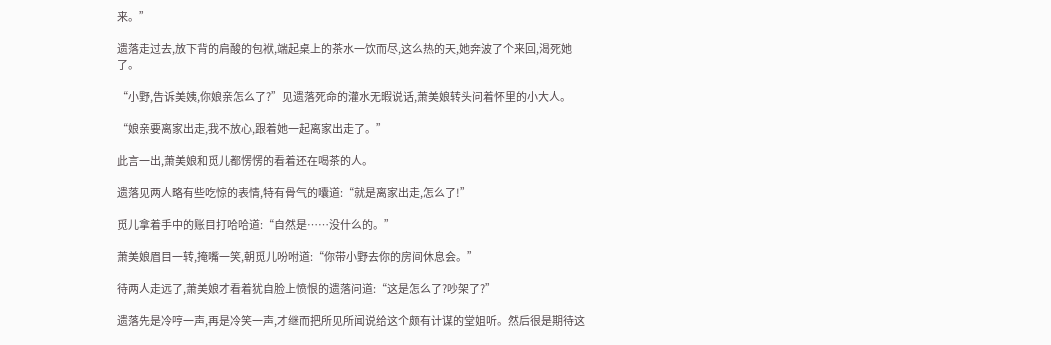来。”

遗落走过去,放下背的肩酸的包袱,端起桌上的茶水一饮而尽,这么热的天,她奔波了个来回,渴死她了。

“小野,告诉美姨,你娘亲怎么了?”见遗落死命的灌水无暇说话,萧美娘转头问着怀里的小大人。

“娘亲要离家出走,我不放心,跟着她一起离家出走了。”

此言一出,萧美娘和觅儿都愣愣的看着还在喝茶的人。

遗落见两人略有些吃惊的表情,特有骨气的囔道:“就是离家出走,怎么了!”

觅儿拿着手中的账目打哈哈道:“自然是……没什么的。”

萧美娘眉目一转,掩嘴一笑,朝觅儿吩咐道:“你带小野去你的房间休息会。”

待两人走远了,萧美娘才看着犹自脸上愤恨的遗落问道:“这是怎么了?吵架了?”

遗落先是冷哼一声,再是冷笑一声,才继而把所见所闻说给这个颇有计谋的堂姐听。然后很是期待这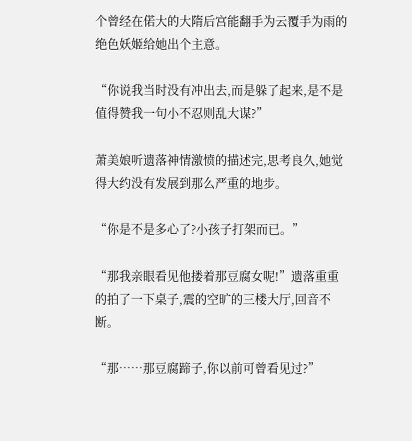个曾经在偌大的大隋后宫能翻手为云覆手为雨的绝色妖姬给她出个主意。

“你说我当时没有冲出去,而是躲了起来,是不是值得赞我一句小不忍则乱大谋?”

萧美娘听遗落神情激愤的描述完,思考良久,她觉得大约没有发展到那么严重的地步。

“你是不是多心了?小孩子打架而已。”

“那我亲眼看见他搂着那豆腐女呢!”遗落重重的拍了一下桌子,震的空旷的三楼大厅,回音不断。

“那……那豆腐蹄子,你以前可曾看见过?”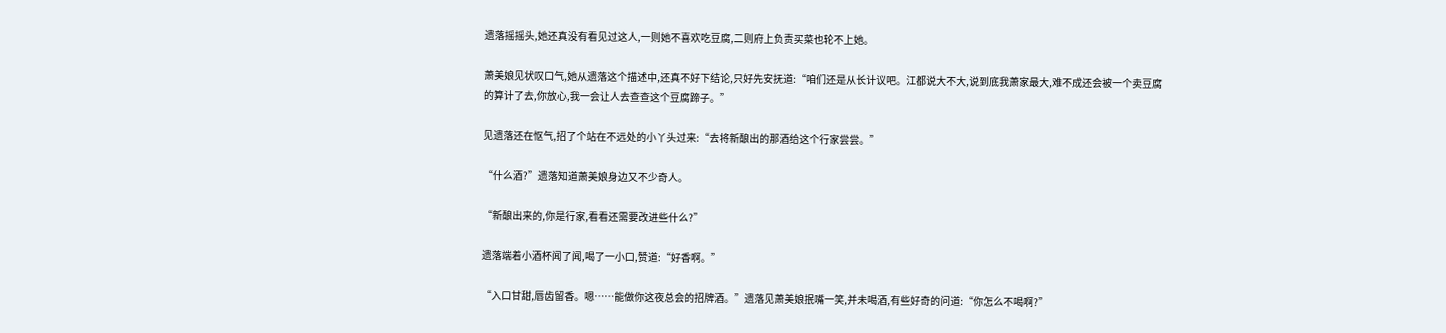遗落摇摇头,她还真没有看见过这人,一则她不喜欢吃豆腐,二则府上负责买菜也轮不上她。

萧美娘见状叹口气,她从遗落这个描述中,还真不好下结论,只好先安抚道:“咱们还是从长计议吧。江都说大不大,说到底我萧家最大,难不成还会被一个卖豆腐的算计了去,你放心,我一会让人去查查这个豆腐蹄子。”

见遗落还在怄气,招了个站在不远处的小丫头过来:“去将新酿出的那酒给这个行家尝尝。”

“什么酒?”遗落知道萧美娘身边又不少奇人。

“新酿出来的,你是行家,看看还需要改进些什么?”

遗落端着小酒杯闻了闻,喝了一小口,赞道:“好香啊。”

“入口甘甜,唇齿留香。嗯……能做你这夜总会的招牌酒。”遗落见萧美娘抿嘴一笑,并未喝酒,有些好奇的问道:“你怎么不喝啊?”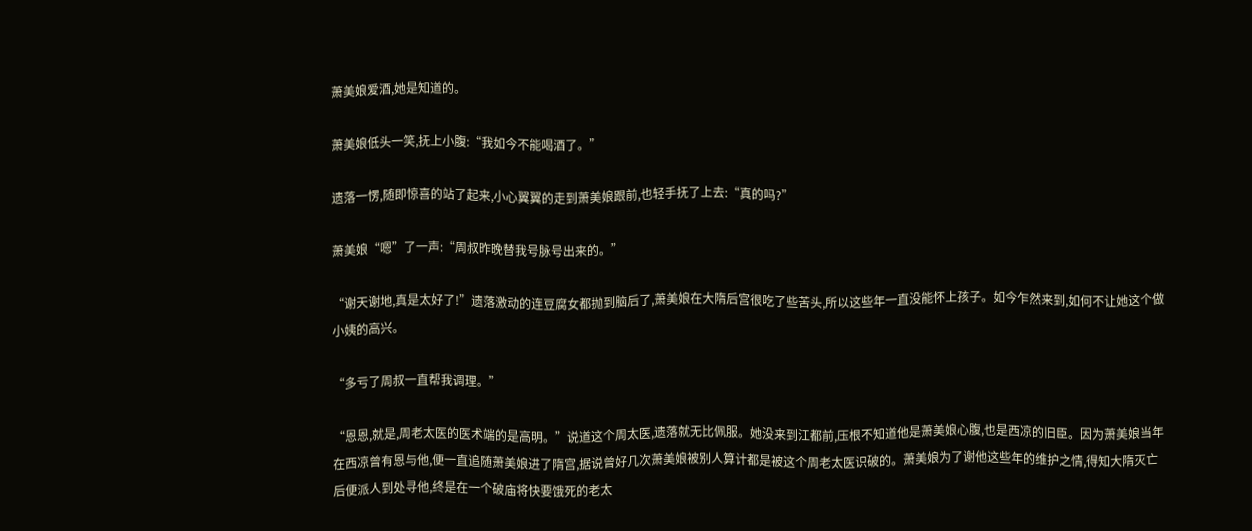萧美娘爱酒,她是知道的。

萧美娘低头一笑,抚上小腹:“我如今不能喝酒了。”

遗落一愣,随即惊喜的站了起来,小心翼翼的走到萧美娘跟前,也轻手抚了上去:“真的吗?”

萧美娘“嗯”了一声:“周叔昨晚替我号脉号出来的。”

“谢天谢地,真是太好了!”遗落激动的连豆腐女都抛到脑后了,萧美娘在大隋后宫很吃了些苦头,所以这些年一直没能怀上孩子。如今乍然来到,如何不让她这个做小姨的高兴。

“多亏了周叔一直帮我调理。”

“恩恩,就是,周老太医的医术端的是高明。”说道这个周太医,遗落就无比佩服。她没来到江都前,压根不知道他是萧美娘心腹,也是西凉的旧臣。因为萧美娘当年在西凉曾有恩与他,便一直追随萧美娘进了隋宫,据说曾好几次萧美娘被别人算计都是被这个周老太医识破的。萧美娘为了谢他这些年的维护之情,得知大隋灭亡后便派人到处寻他,终是在一个破庙将快要饿死的老太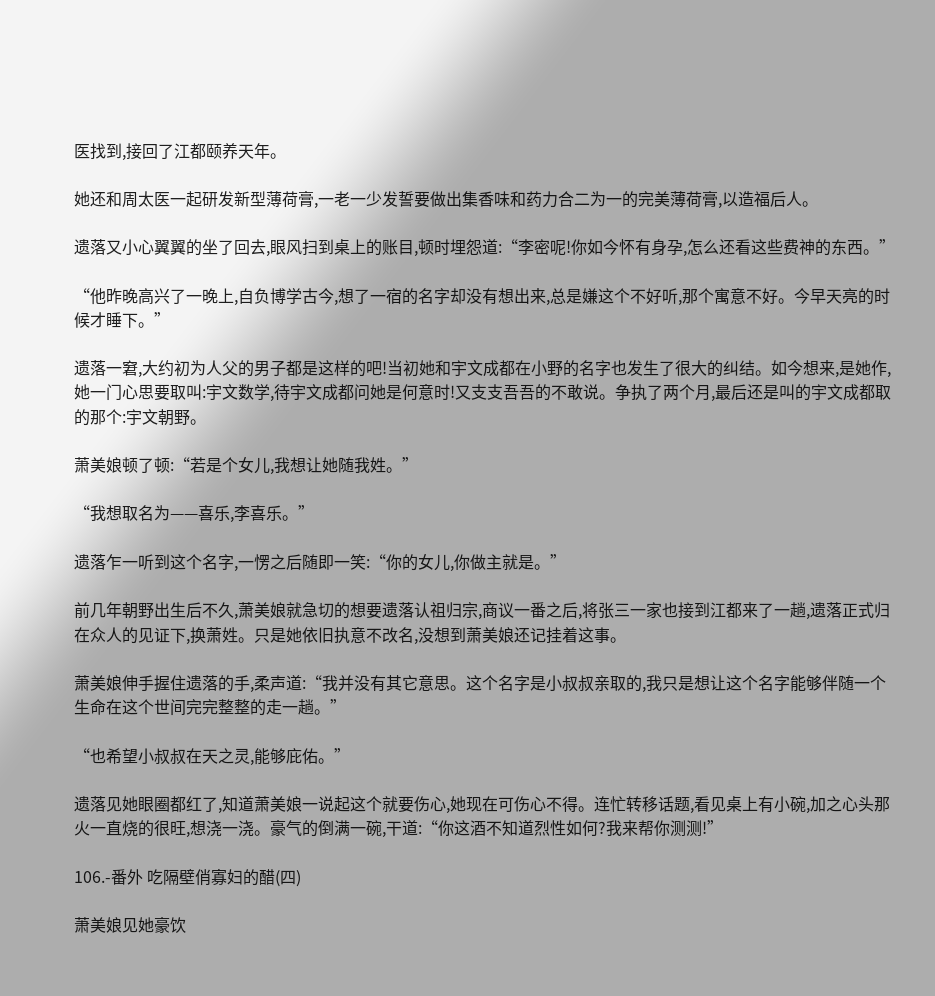医找到,接回了江都颐养天年。

她还和周太医一起研发新型薄荷膏,一老一少发誓要做出集香味和药力合二为一的完美薄荷膏,以造福后人。

遗落又小心翼翼的坐了回去,眼风扫到桌上的账目,顿时埋怨道:“李密呢!你如今怀有身孕,怎么还看这些费神的东西。”

“他昨晚高兴了一晚上,自负博学古今,想了一宿的名字却没有想出来,总是嫌这个不好听,那个寓意不好。今早天亮的时候才睡下。”

遗落一窘,大约初为人父的男子都是这样的吧!当初她和宇文成都在小野的名字也发生了很大的纠结。如今想来,是她作,她一门心思要取叫:宇文数学,待宇文成都问她是何意时!又支支吾吾的不敢说。争执了两个月,最后还是叫的宇文成都取的那个:宇文朝野。

萧美娘顿了顿:“若是个女儿,我想让她随我姓。”

“我想取名为——喜乐,李喜乐。”

遗落乍一听到这个名字,一愣之后随即一笑:“你的女儿,你做主就是。”

前几年朝野出生后不久,萧美娘就急切的想要遗落认祖归宗,商议一番之后,将张三一家也接到江都来了一趟,遗落正式归在众人的见证下,换萧姓。只是她依旧执意不改名,没想到萧美娘还记挂着这事。

萧美娘伸手握住遗落的手,柔声道:“我并没有其它意思。这个名字是小叔叔亲取的,我只是想让这个名字能够伴随一个生命在这个世间完完整整的走一趟。”

“也希望小叔叔在天之灵,能够庇佑。”

遗落见她眼圈都红了,知道萧美娘一说起这个就要伤心,她现在可伤心不得。连忙转移话题,看见桌上有小碗,加之心头那火一直烧的很旺,想浇一浇。豪气的倒满一碗,干道:“你这酒不知道烈性如何?我来帮你测测!”

106.-番外 吃隔壁俏寡妇的醋(四)

萧美娘见她豪饮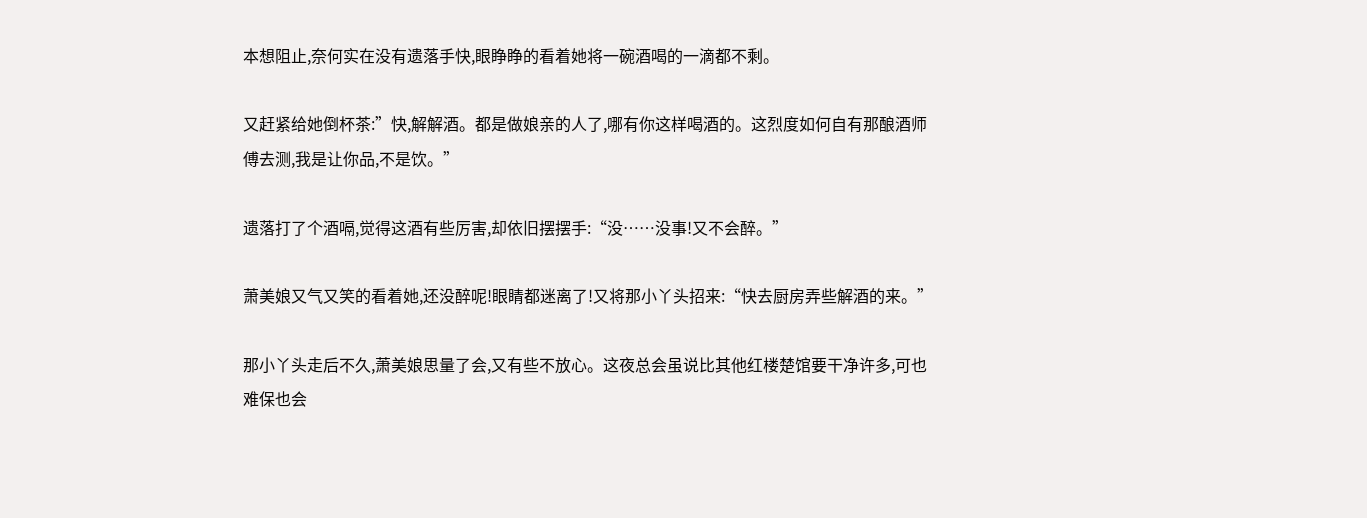本想阻止,奈何实在没有遗落手快,眼睁睁的看着她将一碗酒喝的一滴都不剩。

又赶紧给她倒杯茶:”快,解解酒。都是做娘亲的人了,哪有你这样喝酒的。这烈度如何自有那酿酒师傅去测,我是让你品,不是饮。”

遗落打了个酒嗝,觉得这酒有些厉害,却依旧摆摆手:“没……没事!又不会醉。”

萧美娘又气又笑的看着她,还没醉呢!眼睛都迷离了!又将那小丫头招来:“快去厨房弄些解酒的来。”

那小丫头走后不久,萧美娘思量了会,又有些不放心。这夜总会虽说比其他红楼楚馆要干净许多,可也难保也会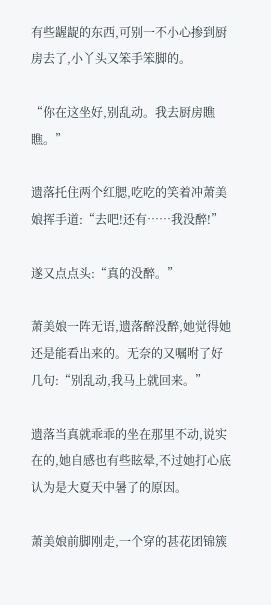有些龌龊的东西,可别一不小心掺到厨房去了,小丫头又笨手笨脚的。

“你在这坐好,别乱动。我去厨房瞧瞧。”

遗落托住两个红腮,吃吃的笑着冲萧美娘挥手道:“去吧!还有……我没醉!”

遂又点点头:“真的没醉。”

萧美娘一阵无语,遗落醉没醉,她觉得她还是能看出来的。无奈的又嘱咐了好几句:“别乱动,我马上就回来。”

遗落当真就乖乖的坐在那里不动,说实在的,她自感也有些眩晕,不过她打心底认为是大夏天中暑了的原因。

萧美娘前脚刚走,一个穿的甚花团锦簇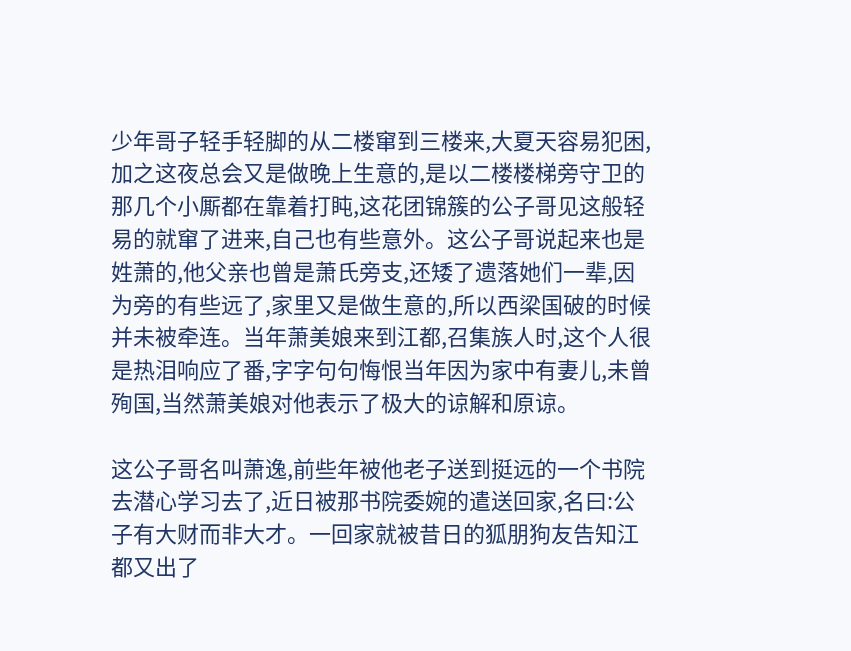少年哥子轻手轻脚的从二楼窜到三楼来,大夏天容易犯困,加之这夜总会又是做晚上生意的,是以二楼楼梯旁守卫的那几个小厮都在靠着打盹,这花团锦簇的公子哥见这般轻易的就窜了进来,自己也有些意外。这公子哥说起来也是姓萧的,他父亲也曾是萧氏旁支,还矮了遗落她们一辈,因为旁的有些远了,家里又是做生意的,所以西梁国破的时候并未被牵连。当年萧美娘来到江都,召集族人时,这个人很是热泪响应了番,字字句句悔恨当年因为家中有妻儿,未曾殉国,当然萧美娘对他表示了极大的谅解和原谅。

这公子哥名叫萧逸,前些年被他老子送到挺远的一个书院去潜心学习去了,近日被那书院委婉的遣送回家,名曰:公子有大财而非大才。一回家就被昔日的狐朋狗友告知江都又出了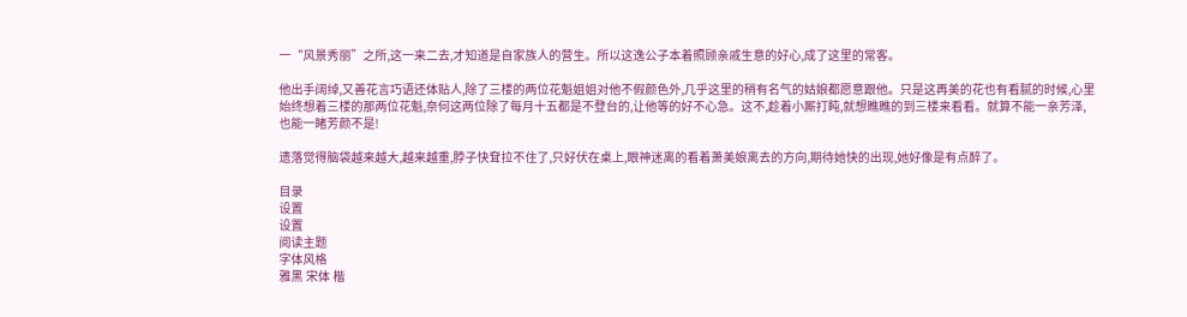一“风景秀丽”之所,这一来二去,才知道是自家族人的营生。所以这逸公子本着照顾亲戚生意的好心,成了这里的常客。

他出手阔绰,又善花言巧语还体贴人,除了三楼的两位花魁姐姐对他不假颜色外,几乎这里的稍有名气的姑娘都愿意跟他。只是这再美的花也有看腻的时候,心里始终想着三楼的那两位花魁,奈何这两位除了每月十五都是不登台的,让他等的好不心急。这不,趁着小厮打盹,就想瞧瞧的到三楼来看看。就算不能一亲芳泽,也能一睹芳颜不是!

遗落觉得脑袋越来越大,越来越重,脖子快耷拉不住了,只好伏在桌上,眼神迷离的看着萧美娘离去的方向,期待她快的出现,她好像是有点醉了。

目录
设置
设置
阅读主题
字体风格
雅黑 宋体 楷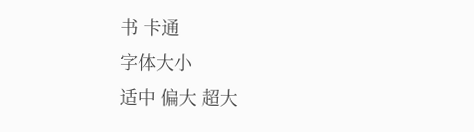书 卡通
字体大小
适中 偏大 超大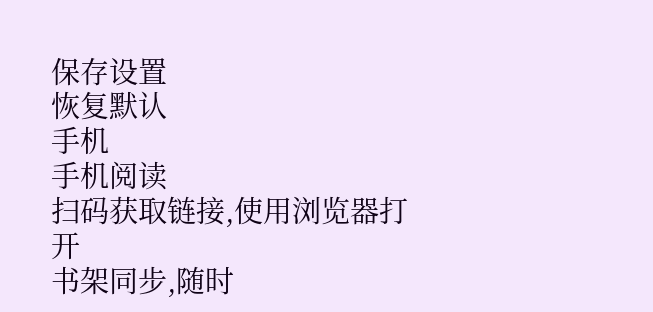保存设置
恢复默认
手机
手机阅读
扫码获取链接,使用浏览器打开
书架同步,随时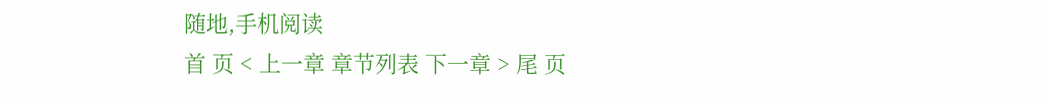随地,手机阅读
首 页 < 上一章 章节列表 下一章 > 尾 页